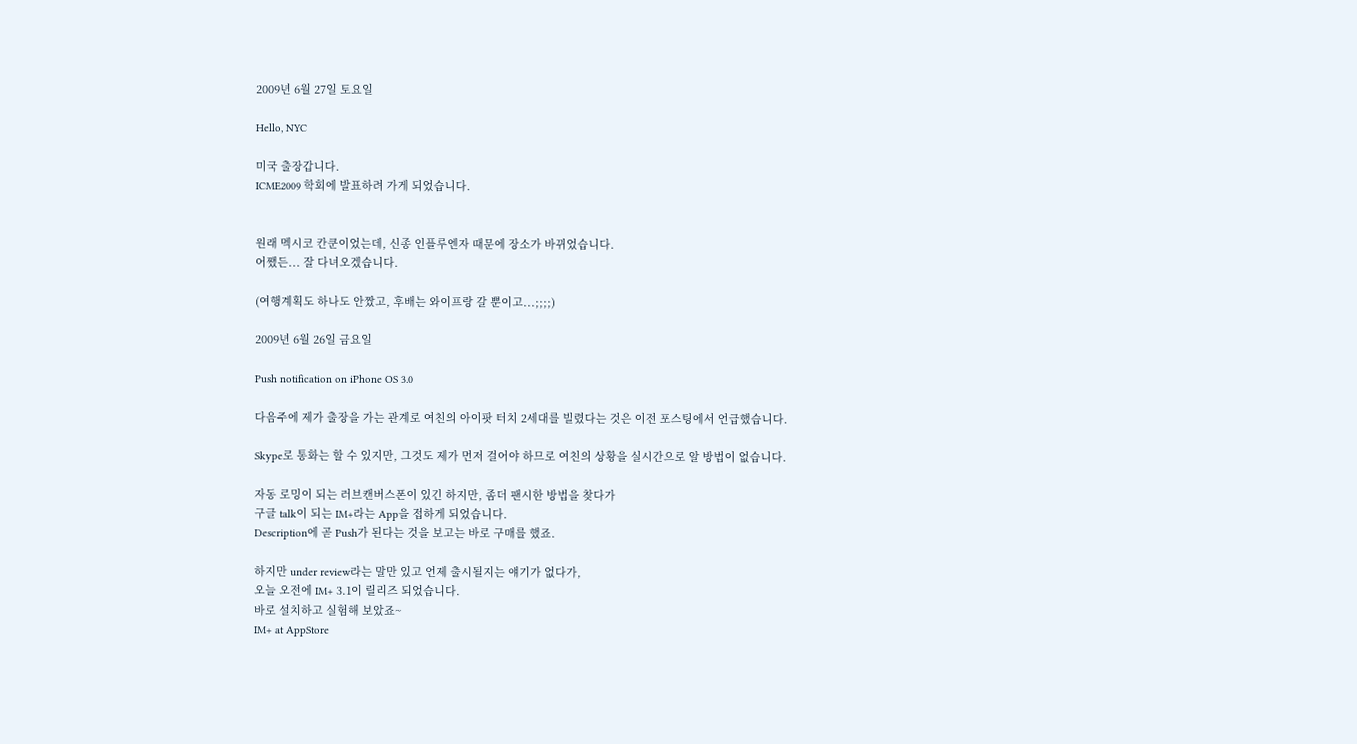2009년 6월 27일 토요일

Hello, NYC

미국 출장갑니다.
ICME2009 학회에 발표하려 가게 되었습니다.


원래 멕시코 칸쿤이었는데, 신종 인플루엔자 때문에 장소가 바뀌었습니다.
어쨌든... 잘 다녀오겠습니다.

(여행계획도 하나도 안짰고, 후배는 와이프랑 갈 뿐이고...;;;;)

2009년 6월 26일 금요일

Push notification on iPhone OS 3.0

다음주에 제가 출장을 가는 관계로 여친의 아이팟 터치 2세대를 빌렸다는 것은 이전 포스팅에서 언급했습니다.

Skype로 통화는 할 수 있지만, 그것도 제가 먼저 걸어야 하므로 여친의 상황을 실시간으로 알 방법이 없습니다.

자동 로밍이 되는 러브캔버스폰이 있긴 하지만, 좀더 팬시한 방법을 찾다가
구글 talk이 되는 IM+라는 App을 접하게 되었습니다.
Description에 곧 Push가 된다는 것을 보고는 바로 구매를 했죠.

하지만 under review라는 말만 있고 언제 출시될지는 얘기가 없다가,
오늘 오전에 IM+ 3.1이 릴리즈 되었습니다.
바로 설치하고 실험해 보았죠~
IM+ at AppStore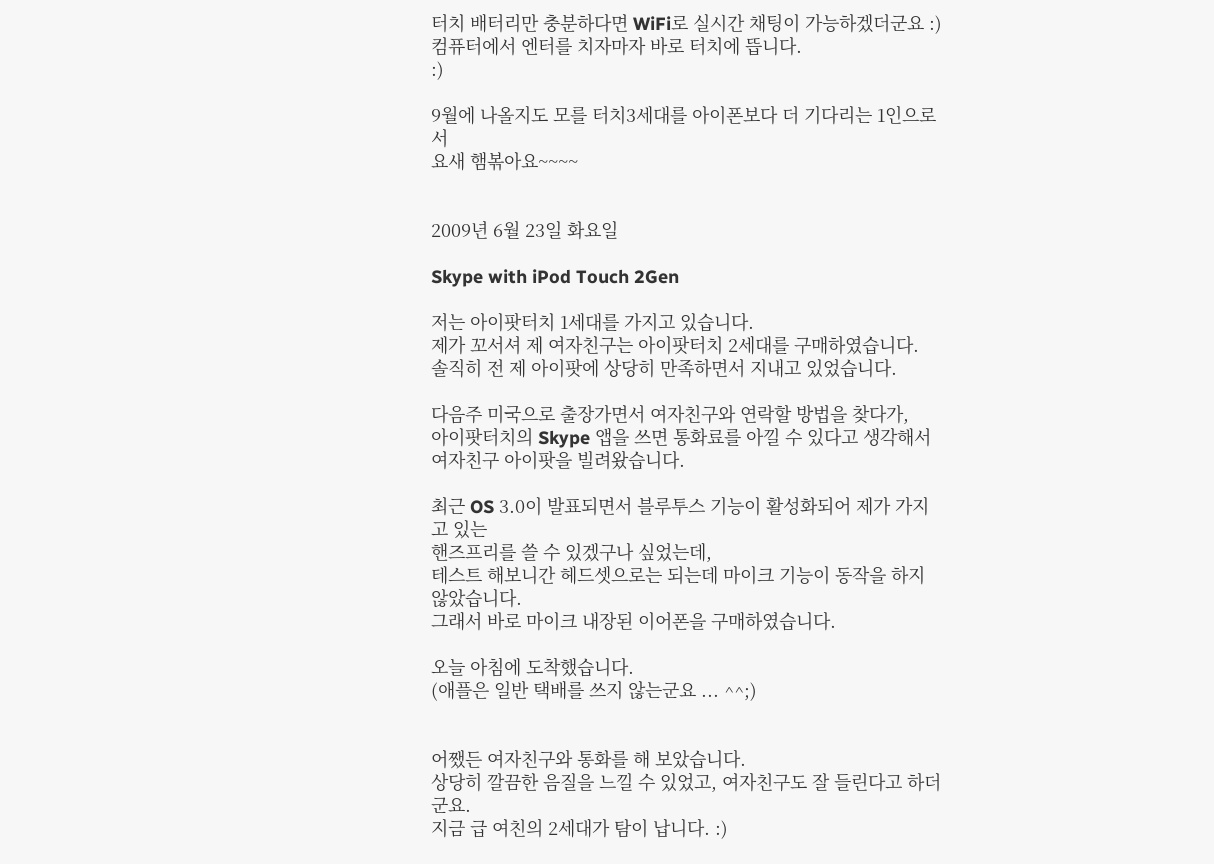터치 배터리만 충분하다면 WiFi로 실시간 채팅이 가능하겠더군요 :)
컴퓨터에서 엔터를 치자마자 바로 터치에 뜹니다.
:)

9월에 나올지도 모를 터치3세대를 아이폰보다 더 기다리는 1인으로서
요새 햄볶아요~~~~


2009년 6월 23일 화요일

Skype with iPod Touch 2Gen

저는 아이팟터치 1세대를 가지고 있습니다.
제가 꼬서셔 제 여자친구는 아이팟터치 2세대를 구매하였습니다.
솔직히 전 제 아이팟에 상당히 만족하면서 지내고 있었습니다.

다음주 미국으로 출장가면서 여자친구와 연락할 방법을 찾다가,
아이팟터치의 Skype 앱을 쓰면 통화료를 아낄 수 있다고 생각해서
여자친구 아이팟을 빌려왔습니다.

최근 OS 3.0이 발표되면서 블루투스 기능이 활성화되어 제가 가지고 있는
핸즈프리를 쓸 수 있겠구나 싶었는데,
테스트 해보니간 헤드셋으로는 되는데 마이크 기능이 동작을 하지 않았습니다.
그래서 바로 마이크 내장된 이어폰을 구매하였습니다.

오늘 아침에 도착했습니다.
(애플은 일반 택배를 쓰지 않는군요 ... ^^;)


어쨌든 여자친구와 통화를 해 보았습니다.
상당히 깔끔한 음질을 느낄 수 있었고, 여자친구도 잘 들린다고 하더군요.
지금 급 여친의 2세대가 탐이 납니다. :)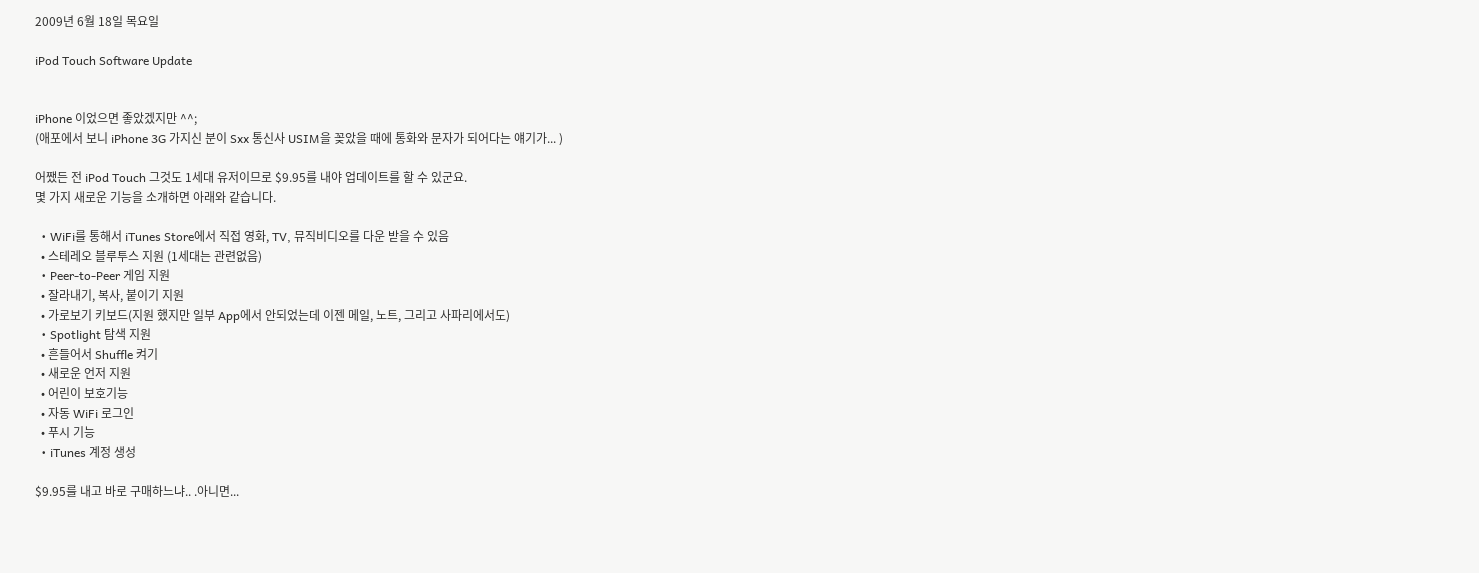2009년 6월 18일 목요일

iPod Touch Software Update


iPhone 이었으면 좋았겠지만 ^^;
(애포에서 보니 iPhone 3G 가지신 분이 Sxx 통신사 USIM을 꽂았을 때에 통화와 문자가 되어다는 얘기가... )

어쨌든 전 iPod Touch 그것도 1세대 유저이므로 $9.95를 내야 업데이트를 할 수 있군요.
몇 가지 새로운 기능을 소개하면 아래와 같습니다.

  • WiFi를 통해서 iTunes Store에서 직접 영화, TV, 뮤직비디오를 다운 받을 수 있음
  • 스테레오 블루투스 지원 (1세대는 관련없음)
  • Peer-to-Peer 게임 지원
  • 잘라내기, 복사, 붙이기 지원
  • 가로보기 키보드(지원 했지만 일부 App에서 안되었는데 이젠 메일, 노트, 그리고 사파리에서도)
  • Spotlight 탐색 지원
  • 흔들어서 Shuffle 켜기
  • 새로운 언저 지원
  • 어린이 보호기능
  • 자동 WiFi 로그인
  • 푸시 기능
  • iTunes 계정 생성

$9.95를 내고 바로 구매하느냐.. .아니면...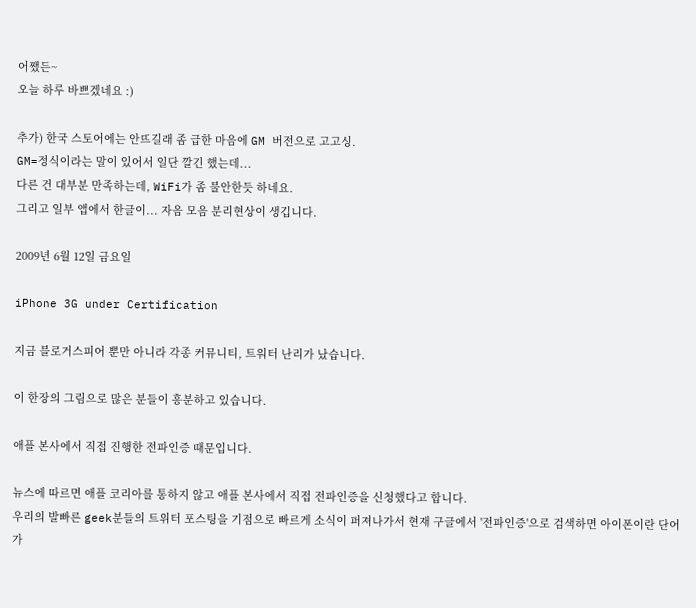어쨌든~
오늘 하루 바쁘겠네요 :)

추가) 한국 스토어에는 안뜨길래 좀 급한 마음에 GM 버전으로 고고싱.
GM=정식이라는 말이 있어서 일단 깔긴 했는데...
다른 건 대부분 만족하는데, WiFi가 좀 불안한듯 하네요.
그리고 일부 앱에서 한글이... 자음 모음 분리현상이 생깁니다.

2009년 6월 12일 금요일

iPhone 3G under Certification

지금 블로거스피어 뿐만 아니라 각종 커뮤니티, 트워터 난리가 났습니다.

이 한장의 그림으로 많은 분들이 흥분하고 있습니다.

애플 본사에서 직접 진행한 전파인증 때문입니다.

뉴스에 따르면 애플 코리아를 통하지 않고 애플 본사에서 직접 전파인증을 신청했다고 합니다.
우리의 발빠른 geek분들의 트위터 포스팅을 기점으로 빠르게 소식이 퍼져나가서 현재 구글에서 '전파인증'으로 검색하면 아이폰이란 단어가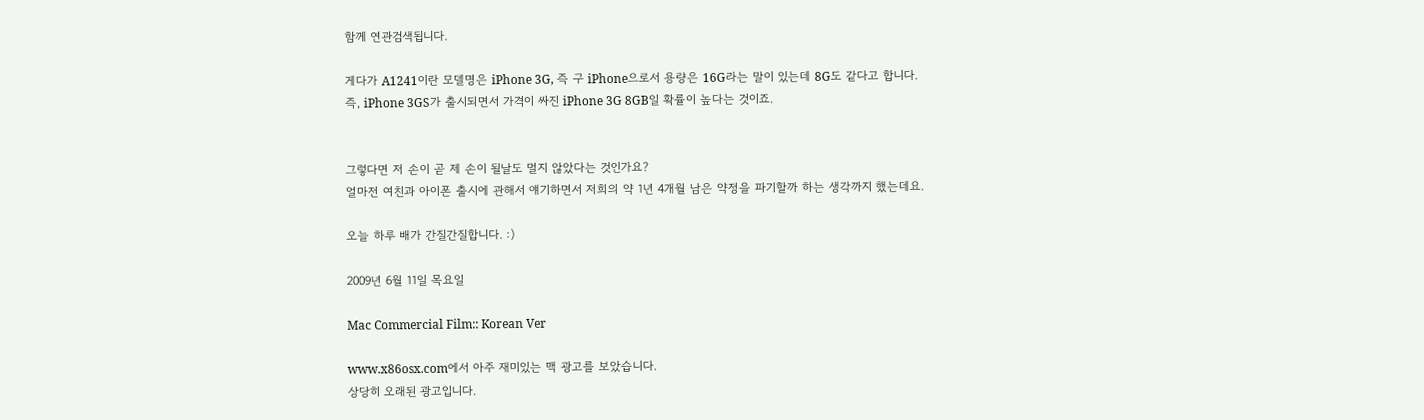함께 연관검색됩니다.

게다가 A1241이란 모델명은 iPhone 3G, 즉 구 iPhone으로서 용량은 16G라는 말이 있는데 8G도 같다고 합니다.
즉, iPhone 3GS가 출시되면서 가격이 싸진 iPhone 3G 8GB일 확률이 높다는 것이죠.


그렇다면 저 손이 곧 제 손이 될날도 멀지 않았다는 것인가요?
얼마전 여친과 아이폰 출시에 관해서 얘기하면서 저희의 약 1년 4개월 남은 약정을 파기할까 하는 생각까지 했는데요.

오늘 하루 배가 간질간질합니다. :)

2009년 6월 11일 목요일

Mac Commercial Film:: Korean Ver

www.x86osx.com에서 아주 재미있는 맥 광고를 보았습니다.
상당히 오래된 광고입니다.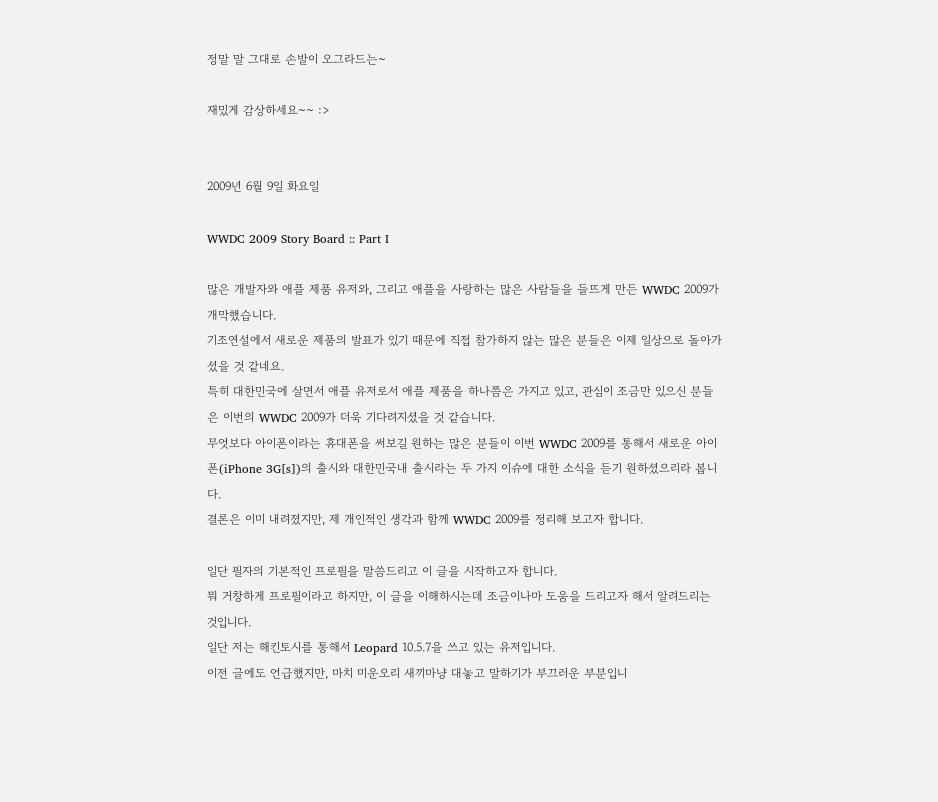정말 말 그대로 손발이 오그라드는~

재밌게 감상하세요~~ :>


2009년 6월 9일 화요일

WWDC 2009 Story Board :: Part I

많은 개발자와 애플 제품 유저와, 그리고 애플을 사랑하는 많은 사람들을 들뜨게 만든 WWDC 2009가 개막했습니다.
기조연설에서 새로운 제품의 발표가 있기 때문에 직접 참가하지 않는 많은 분들은 이제 일상으로 돌아가셨을 것 같네요.
특히 대한민국에 살면서 애플 유저로서 애플 제품을 하나쯤은 가지고 있고, 관심이 조금만 있으신 분들은 이번의 WWDC 2009가 더욱 기다려지셨을 것 같습니다.
무엇보다 아이폰이라는 휴대폰을 써보길 원하는 많은 분들이 이번 WWDC 2009를 통해서 새로운 아이폰(iPhone 3G[s])의 출시와 대한민국내 출시라는 두 가지 이슈에 대한 소식을 듣기 원하셨으리라 봅니다.
결론은 이미 내려졌지만, 제 개인적인 생각과 함께 WWDC 2009를 정리해 보고자 합니다.

일단 필자의 기본적인 프로필을 말씀드리고 이 글을 시작하고자 합니다.
뭐 거창하게 프로필이라고 하지만, 이 글을 이해하시는데 조금이나마 도움을 드리고자 해서 알려드리는 것입니다.
일단 저는 해킨토시를 통해서 Leopard 10.5.7을 쓰고 있는 유저입니다.
이전 글에도 언급했지만, 마치 미운오리 새끼마냥 대놓고 말하기가 부끄러운 부분입니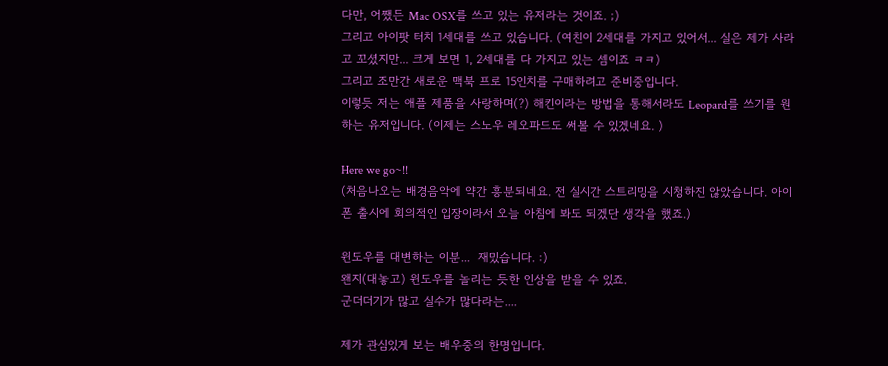다만, 어쨌든 Mac OSX를 쓰고 있는 유저라는 것이죠. ;)
그리고 아이팟 터치 1세대를 쓰고 있습니다. (여친이 2세대를 가지고 있어서... 실은 제가 사라고 꼬셨지만... 크게 보면 1, 2세대를 다 가지고 있는 셈이죠 ㅋㅋ)
그리고 조만간 새로운 맥북 프로 15인치를 구매하려고 준비중입니다.
이렇듯 저는 애플 제품을 사랑하며(?) 해킨이라는 방법을 통해서라도 Leopard를 쓰기를 원하는 유저입니다. (이제는 스노우 레오파드도 써볼 수 있겠네요. )

Here we go~!!
(처음나오는 배경음악에 약간 흥분되네요. 전 실시간 스트리밍을 시청하진 않았습니다. 아이폰 출시에 회의적인 입장이라서 오늘 아침에 봐도 되겠단 생각을 했죠.)

윈도우를 대변하는 이분...  재밌습니다. :)
왠지(대놓고) 윈도우를 놀리는 듯한 인상을 받을 수 있죠.
군더더기가 많고 실수가 많다라는....

제가 관심있게 보는 배우중의 한명입니다.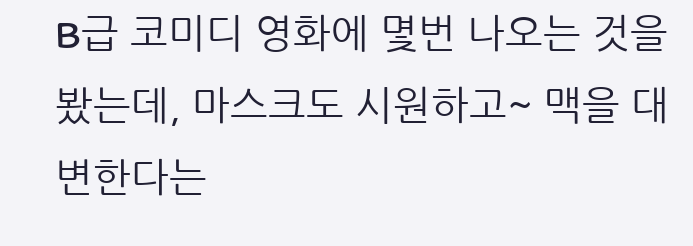B급 코미디 영화에 몇번 나오는 것을 봤는데, 마스크도 시원하고~ 맥을 대변한다는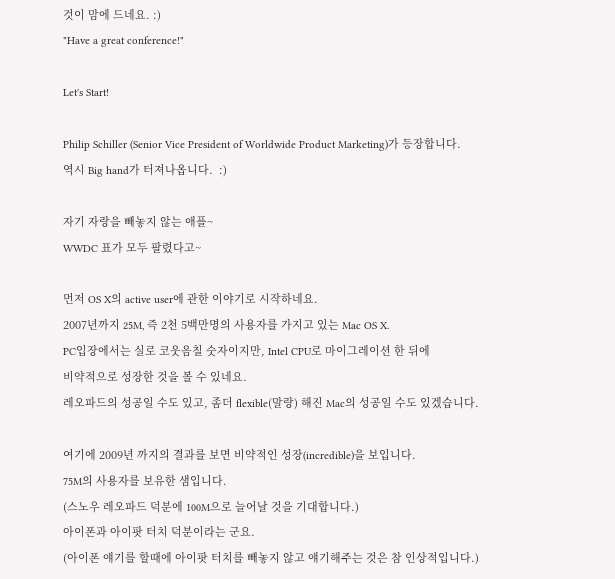것이 맘에 드네요. :)
"Have a great conference!"

Let's Start!

Philip Schiller (Senior Vice President of Worldwide Product Marketing)가 등장합니다.
역시 Big hand가 터져나옵니다.  :)

자기 자랑을 빼놓지 않는 애플~
WWDC 표가 모두 팔렸다고~

먼저 OS X의 active user에 관한 이야기로 시작하네요.
2007년까지 25M, 즉 2천 5백만명의 사용자를 가지고 있는 Mac OS X.
PC입장에서는 실로 코웃음칠 숫자이지만, Intel CPU로 마이그레이션 한 뒤에
비약적으로 성장한 것을 볼 수 있네요.
레오파드의 성공일 수도 있고, 좀더 flexible(말랑) 해진 Mac의 성공일 수도 있겠습니다.

여기에 2009년 까지의 결과를 보면 비약적인 성장(incredible)을 보입니다.
75M의 사용자를 보유한 샘입니다.
(스노우 레오파드 덕분에 100M으로 늘어날 것을 기대합니다.)
아이폰과 아이팟 터치 덕분이라는 군요.
(아이폰 얘기를 할때에 아이팟 터치를 빼놓지 않고 얘기해주는 것은 참 인상적입니다.)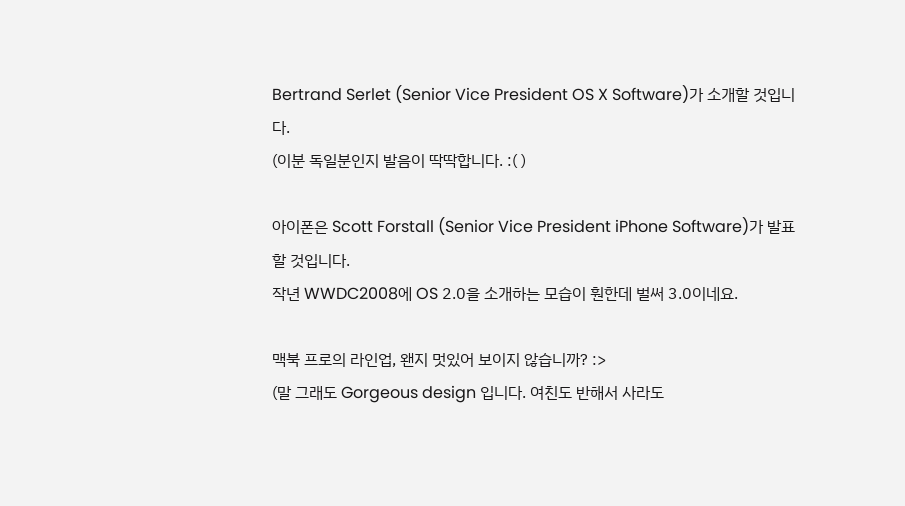Bertrand Serlet (Senior Vice President OS X Software)가 소개할 것입니다.
(이분 독일분인지 발음이 딱딱합니다. :( )

아이폰은 Scott Forstall (Senior Vice President iPhone Software)가 발표할 것입니다.
작년 WWDC2008에 OS 2.0을 소개하는 모습이 훤한데 벌써 3.0이네요.

맥북 프로의 라인업, 왠지 멋있어 보이지 않습니까? :>
(말 그래도 Gorgeous design 입니다. 여친도 반해서 사라도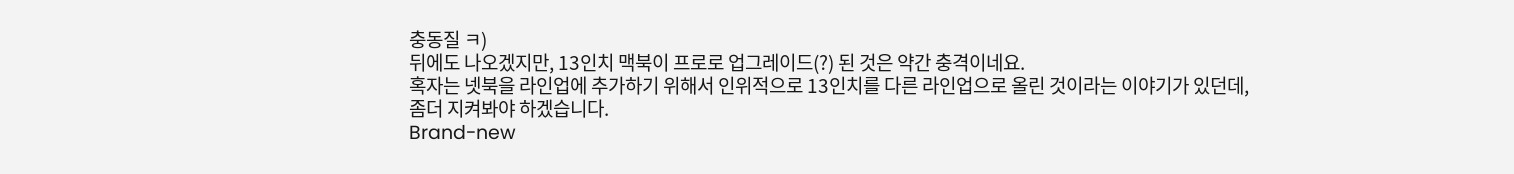충동질 ㅋ)
뒤에도 나오겠지만, 13인치 맥북이 프로로 업그레이드(?) 된 것은 약간 충격이네요.
혹자는 넷북을 라인업에 추가하기 위해서 인위적으로 13인치를 다른 라인업으로 올린 것이라는 이야기가 있던데, 좀더 지켜봐야 하겠습니다.
Brand-new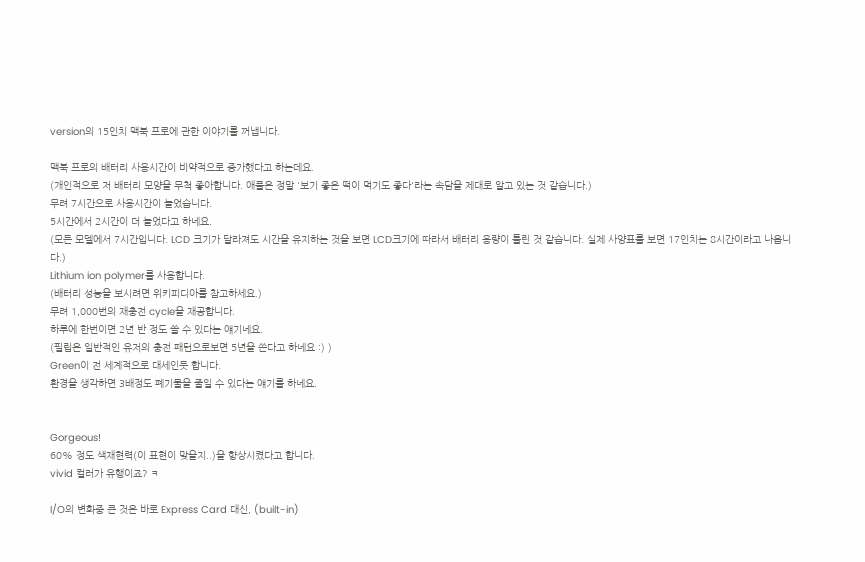version의 15인치 맥북 프로에 관한 이야기를 꺼냅니다.

맥북 프로의 배터리 사용시간이 비약적으로 증가했다고 하는데요.
(개인적으로 저 배터리 모양을 무척 좋아합니다. 애플은 정말 '보기 좋은 떡이 먹기도 좋다'라는 속담을 제대로 알고 있는 것 같습니다.)
무려 7시간으로 사용시간이 늘었습니다.
5시간에서 2시간이 더 늘었다고 하네요.
(모든 모델에서 7시간입니다. LCD 크기가 달라져도 시간을 유지하는 것을 보면 LCD크기에 따라서 배터리 용량이 틀린 것 같습니다. 실제 사양표를 보면 17인치는 8시간이라고 나옵니다.)
Lithium ion polymer를 사용합니다.
(배터리 성능을 보시려면 위키피디아를 참고하세요.)
무려 1,000번의 재충전 cycle을 재공합니다.
하루에 한번이면 2년 반 정도 쓸 수 있다는 얘기네요.
(필립은 일반적인 유저의 충전 패턴으로보면 5년을 쓴다고 하네요 :) )
Green이 전 세계적으로 대세인듯 합니다.
환경을 생각하면 3배정도 폐기물을 줄일 수 있다는 얘기를 하네요.


Gorgeous!
60% 정도 색재현력(이 표현이 맞을지..)을 향상시켰다고 합니다.
vivid 컬러가 유행이죠? ㅋ

I/O의 변화중 큰 것은 바로 Express Card 대신, (built-in)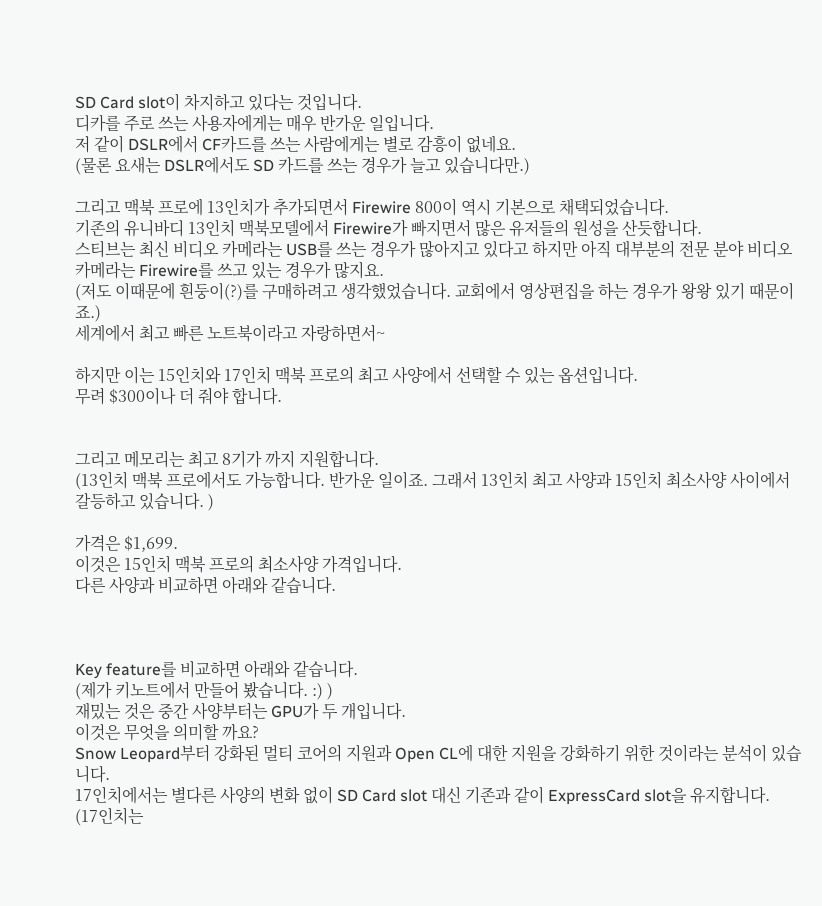SD Card slot이 차지하고 있다는 것입니다.
디카를 주로 쓰는 사용자에게는 매우 반가운 일입니다.
저 같이 DSLR에서 CF카드를 쓰는 사람에게는 별로 감흥이 없네요.
(물론 요새는 DSLR에서도 SD 카드를 쓰는 경우가 늘고 있습니다만.)

그리고 맥북 프로에 13인치가 추가되면서 Firewire 800이 역시 기본으로 채택되었습니다.
기존의 유니바디 13인치 맥북모델에서 Firewire가 빠지면서 많은 유저들의 원성을 산듯합니다.
스티브는 최신 비디오 카메라는 USB를 쓰는 경우가 많아지고 있다고 하지만 아직 대부분의 전문 분야 비디오 카메라는 Firewire를 쓰고 있는 경우가 많지요.
(저도 이때문에 흰둥이(?)를 구매하려고 생각했었습니다. 교회에서 영상편집을 하는 경우가 왕왕 있기 때문이죠.)
세계에서 최고 빠른 노트북이라고 자랑하면서~

하지만 이는 15인치와 17인치 맥북 프로의 최고 사양에서 선택할 수 있는 옵션입니다.
무려 $300이나 더 줘야 합니다.


그리고 메모리는 최고 8기가 까지 지원합니다.
(13인치 맥북 프로에서도 가능합니다. 반가운 일이죠. 그래서 13인치 최고 사양과 15인치 최소사양 사이에서 갈등하고 있습니다. )

가격은 $1,699.
이것은 15인치 맥북 프로의 최소사양 가격입니다.
다른 사양과 비교하면 아래와 같습니다.



Key feature를 비교하면 아래와 같습니다.
(제가 키노트에서 만들어 봤습니다. :) )
재밌는 것은 중간 사양부터는 GPU가 두 개입니다.
이것은 무엇을 의미할 까요?
Snow Leopard부터 강화된 멀티 코어의 지원과 Open CL에 대한 지원을 강화하기 위한 것이라는 분석이 있습니다.
17인치에서는 별다른 사양의 변화 없이 SD Card slot 대신 기존과 같이 ExpressCard slot을 유지합니다.
(17인치는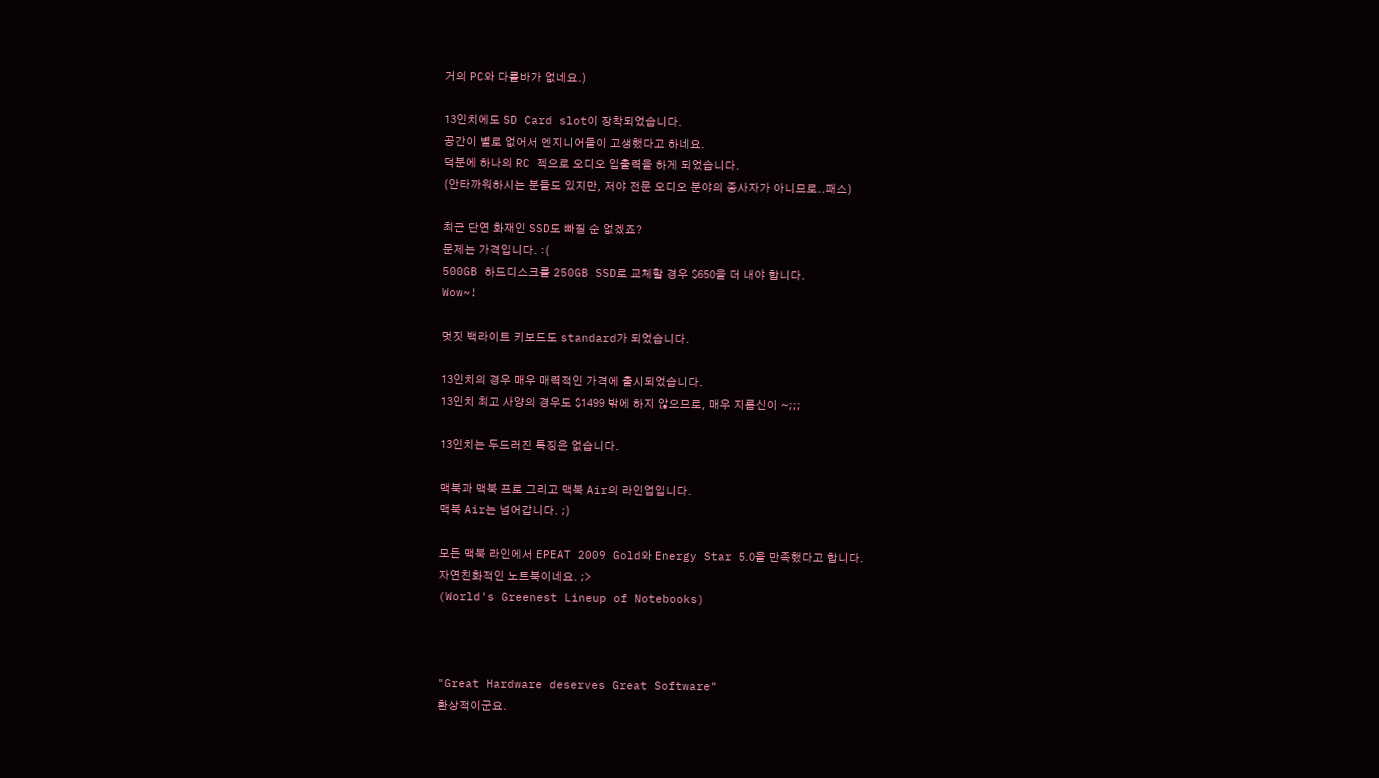거의 PC와 다를바가 없네요.)

13인치에도 SD Card slot이 장착되었습니다.
공간이 별로 없어서 엔지니어들이 고생했다고 하네요.
덕분에 하나의 RC 젝으로 오디오 입출력을 하게 되었습니다.
(안타까워하시는 분들도 있지만, 저야 전문 오디오 분야의 종사자가 아니므로..패스)

최근 단연 화재인 SSD도 빠질 순 없겠죠?
문제는 가격입니다. :(
500GB 하드디스크를 250GB SSD로 교체할 경우 $650을 더 내야 합니다.
Wow~!

멋짓 백라이트 키보드도 standard가 되었습니다.

13인치의 경우 매우 매력적인 가격에 출시되었습니다.
13인치 최고 사양의 경우도 $1499 밖에 하지 않으므로, 매우 지름신이 ~;;;

13인치는 두드러진 특징은 없습니다.

맥북과 맥북 프로 그리고 맥북 Air의 라인업입니다.
맥북 Air는 넘어갑니다. ;)

모든 맥북 라인에서 EPEAT 2009 Gold와 Energy Star 5.0을 만족했다고 합니다.
자연친화적인 노트북이네요. ;>
(World's Greenest Lineup of Notebooks)



"Great Hardware deserves Great Software"
환상적이군요.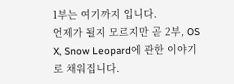1부는 여기까지 입니다.
언제가 될지 모르지만 곧 2부, OS X, Snow Leopard에 관한 이야기로 채워집니다.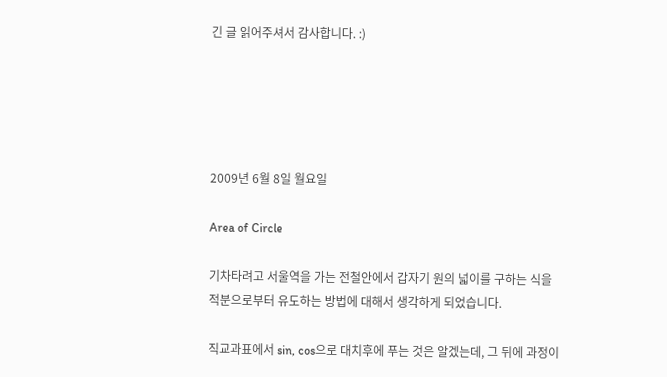긴 글 읽어주셔서 감사합니다. :)





2009년 6월 8일 월요일

Area of Circle

기차타려고 서울역을 가는 전철안에서 갑자기 원의 넓이를 구하는 식을 적분으로부터 유도하는 방법에 대해서 생각하게 되었습니다.

직교과표에서 sin, cos으로 대치후에 푸는 것은 알겠는데, 그 뒤에 과정이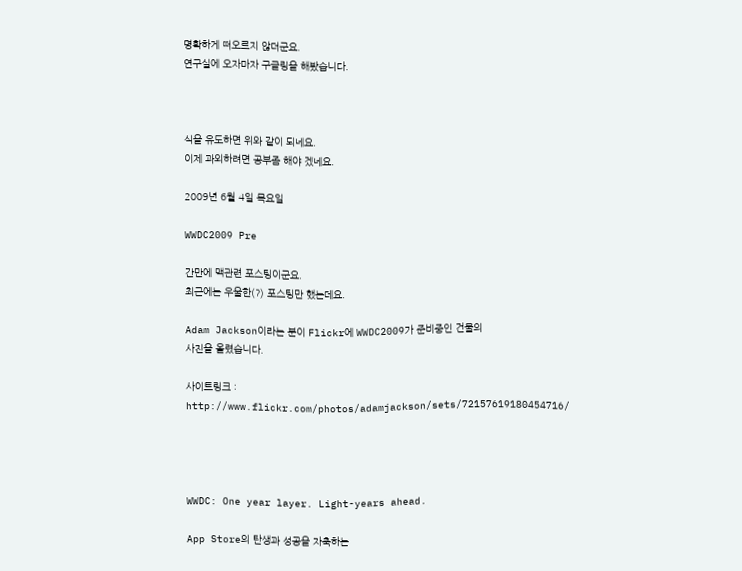명확하게 떠오르지 않더군요.
연구실에 오자마자 구글링을 해봤습니다.



식을 유도하면 위와 같이 되네요.
이제 과외하려면 공부좀 해야 겠네요.

2009년 6월 4일 목요일

WWDC2009 Pre

간만에 맥관련 포스팅이군요.
최근에는 우울한(?) 포스팅만 했는데요.

Adam Jackson이라는 분이 Flickr에 WWDC2009가 준비중인 건물의
사진을 올렸습니다.

사이트링크 : http://www.flickr.com/photos/adamjackson/sets/72157619180454716/




WWDC: One year layer. Light-years ahead.

App Store의 탄생과 성공을 자축하는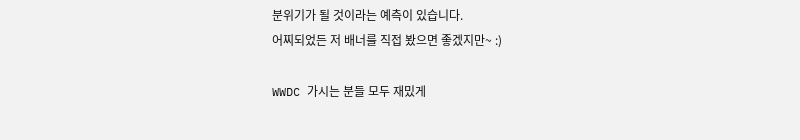분위기가 될 것이라는 예측이 있습니다.
어찌되었든 저 배너를 직접 봤으면 좋겠지만~ :)

WWDC 가시는 분들 모두 재밌게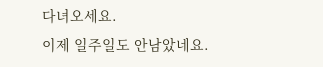다녀오세요.
이제 일주일도 안남았네요.